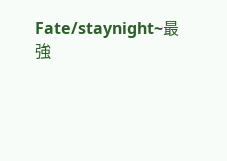Fate/staynight~最強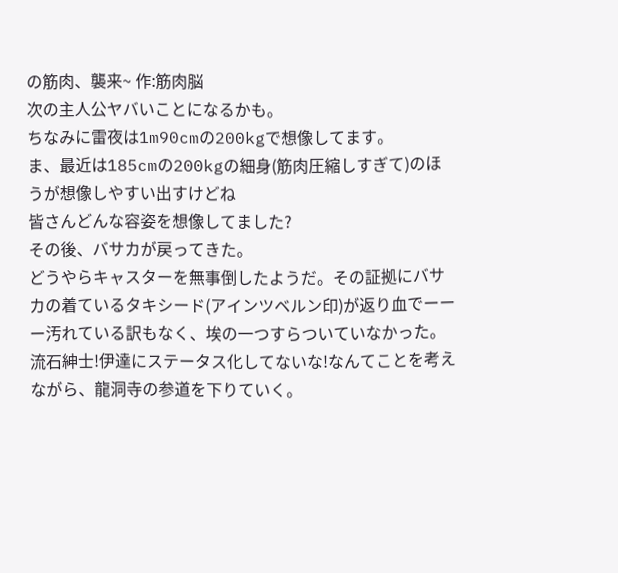の筋肉、襲来~ 作:筋肉脳
次の主人公ヤバいことになるかも。
ちなみに雷夜は1m90cmの200kgで想像してます。
ま、最近は185cmの200kgの細身(筋肉圧縮しすぎて)のほうが想像しやすい出すけどね
皆さんどんな容姿を想像してました?
その後、バサカが戻ってきた。
どうやらキャスターを無事倒したようだ。その証拠にバサカの着ているタキシード(アインツベルン印)が返り血でーーー汚れている訳もなく、埃の一つすらついていなかった。流石紳士!伊達にステータス化してないな!なんてことを考えながら、龍洞寺の参道を下りていく。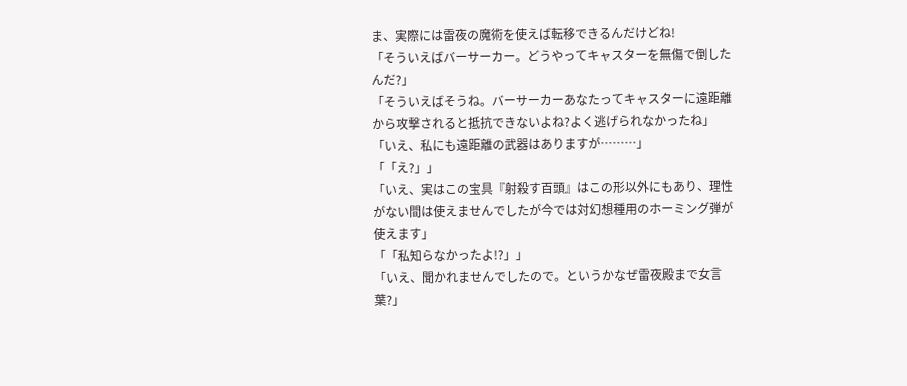ま、実際には雷夜の魔術を使えば転移できるんだけどね!
「そういえばバーサーカー。どうやってキャスターを無傷で倒したんだ?」
「そういえばそうね。バーサーカーあなたってキャスターに遠距離から攻撃されると抵抗できないよね?よく逃げられなかったね」
「いえ、私にも遠距離の武器はありますが………」
「「え?」」
「いえ、実はこの宝具『射殺す百頭』はこの形以外にもあり、理性がない間は使えませんでしたが今では対幻想種用のホーミング弾が使えます」
「「私知らなかったよ!?」」
「いえ、聞かれませんでしたので。というかなぜ雷夜殿まで女言葉?」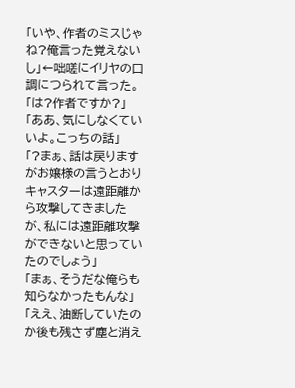「いや、作者のミスじゃね?俺言った覚えないし」←咄嗟にイリヤの口調につられて言った。
「は?作者ですか?」
「ああ、気にしなくていいよ。こっちの話」
「?まぁ、話は戻りますがお嬢様の言うとおりキャスターは遠距離から攻撃してきましたが、私には遠距離攻撃ができないと思っていたのでしょう」
「まぁ、そうだな俺らも知らなかったもんな」
「ええ、油断していたのか後も残さず塵と消え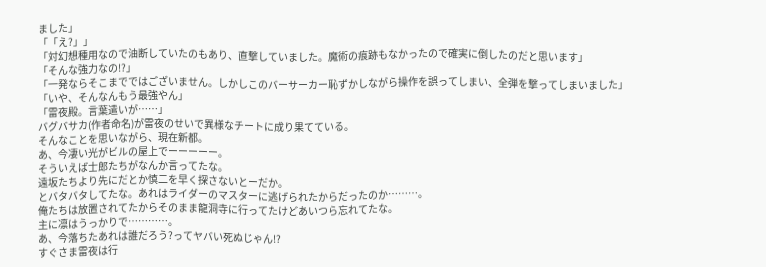ました」
「「え?」」
「対幻想種用なので油断していたのもあり、直撃していました。魔術の痕跡もなかったので確実に倒したのだと思います」
「そんな強力なの!?」
「一発ならそこまでではございません。しかしこのバーサーカー恥ずかしながら操作を誤ってしまい、全弾を撃ってしまいました」
「いや、そんなんもう最強やん」
「雷夜殿。言葉遣いが……」
バグバサカ(作者命名)が雷夜のせいで異様なチートに成り果てている。
そんなことを思いながら、現在新都。
あ、今凄い光がビルの屋上でーーーーー。
そういえば士郎たちがなんか言ってたな。
遠坂たちより先にだとか慎二を早く探さないとーだか。
とバタバタしてたな。あれはライダーのマスターに逃げられたからだったのか………。
俺たちは放置されてたからそのまま龍洞寺に行ってたけどあいつら忘れてたな。
主に凛はうっかりで…………。
あ、今落ちたあれは誰だろう?ってヤバい死ぬじゃん!?
すぐさま雷夜は行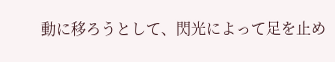動に移ろうとして、閃光によって足を止め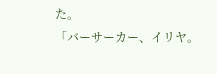た。
「バーサーカー、イリヤ。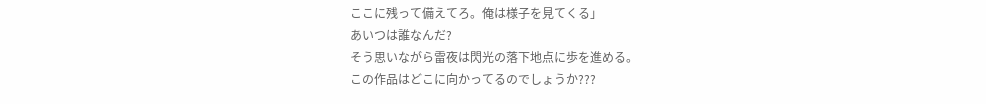ここに残って備えてろ。俺は様子を見てくる」
あいつは誰なんだ?
そう思いながら雷夜は閃光の落下地点に歩を進める。
この作品はどこに向かってるのでしょうか???